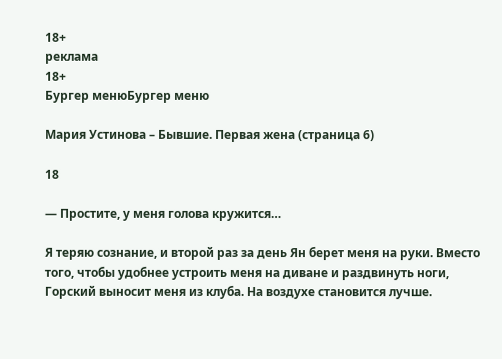18+
реклама
18+
Бургер менюБургер меню

Мария Устинова – Бывшие. Первая жена (страница 6)

18

— Простите, у меня голова кружится…

Я теряю сознание, и второй раз за день Ян берет меня на руки. Вместо того, чтобы удобнее устроить меня на диване и раздвинуть ноги, Горский выносит меня из клуба. На воздухе становится лучше.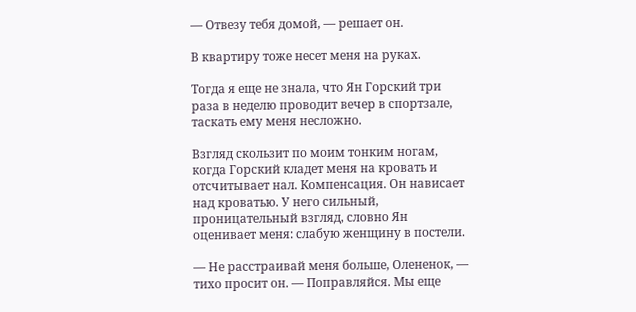— Отвезу тебя домой, — решает он.

В квартиру тоже несет меня на руках.

Тогда я еще не знала, что Ян Горский три раза в неделю проводит вечер в спортзале, таскать ему меня несложно.

Взгляд скользит по моим тонким ногам, когда Горский кладет меня на кровать и отсчитывает нал. Компенсация. Он нависает над кроватью. У него сильный, проницательный взгляд, словно Ян оценивает меня: слабую женщину в постели.

— Не расстраивай меня больше, Олененок, — тихо просит он. — Поправляйся. Мы еще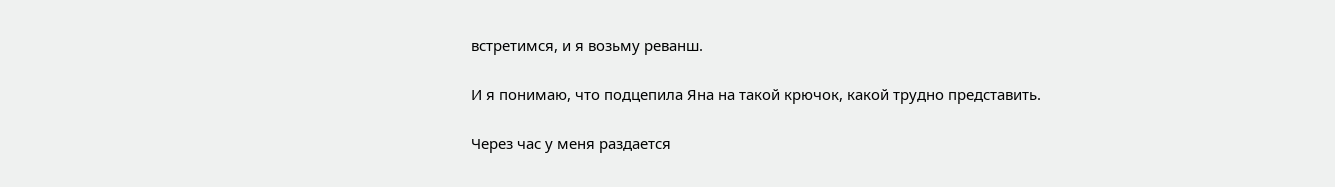встретимся, и я возьму реванш.

И я понимаю, что подцепила Яна на такой крючок, какой трудно представить.

Через час у меня раздается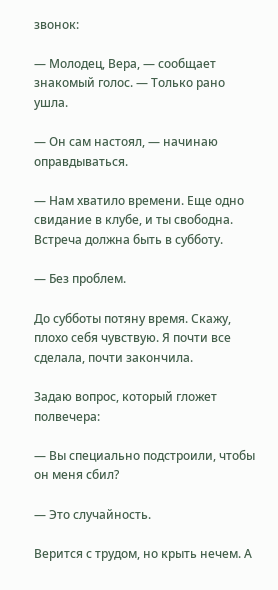звонок:

— Молодец, Вера, — сообщает знакомый голос. — Только рано ушла.

— Он сам настоял, — начинаю оправдываться.

— Нам хватило времени. Еще одно свидание в клубе, и ты свободна. Встреча должна быть в субботу.

— Без проблем.

До субботы потяну время. Скажу, плохо себя чувствую. Я почти все сделала, почти закончила.

Задаю вопрос, который гложет полвечера:

— Вы специально подстроили, чтобы он меня сбил?

— Это случайность.

Верится с трудом, но крыть нечем. А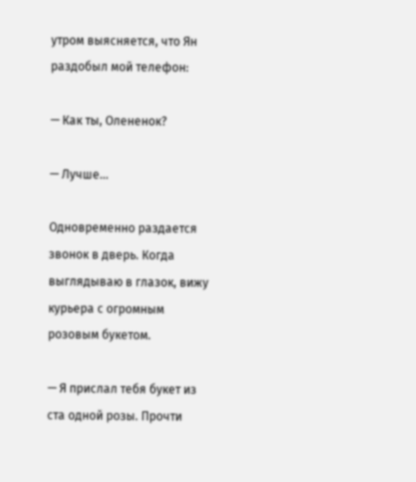утром выясняется, что Ян раздобыл мой телефон:

— Как ты, Олененок?

— Лучше…

Одновременно раздается звонок в дверь. Когда выглядываю в глазок, вижу курьера с огромным розовым букетом.

— Я прислал тебя букет из ста одной розы. Прочти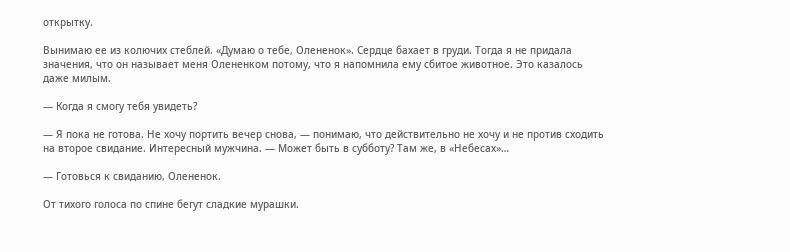открытку.

Вынимаю ее из колючих стеблей. «Думаю о тебе, Олененок». Сердце бахает в груди. Тогда я не придала значения, что он называет меня Олененком потому, что я напомнила ему сбитое животное. Это казалось даже милым.

— Когда я смогу тебя увидеть?

— Я пока не готова. Не хочу портить вечер снова, — понимаю, что действительно не хочу и не против сходить на второе свидание. Интересный мужчина. — Может быть в субботу? Там же, в «Небесах»…

— Готовься к свиданию, Олененок.

От тихого голоса по спине бегут сладкие мурашки.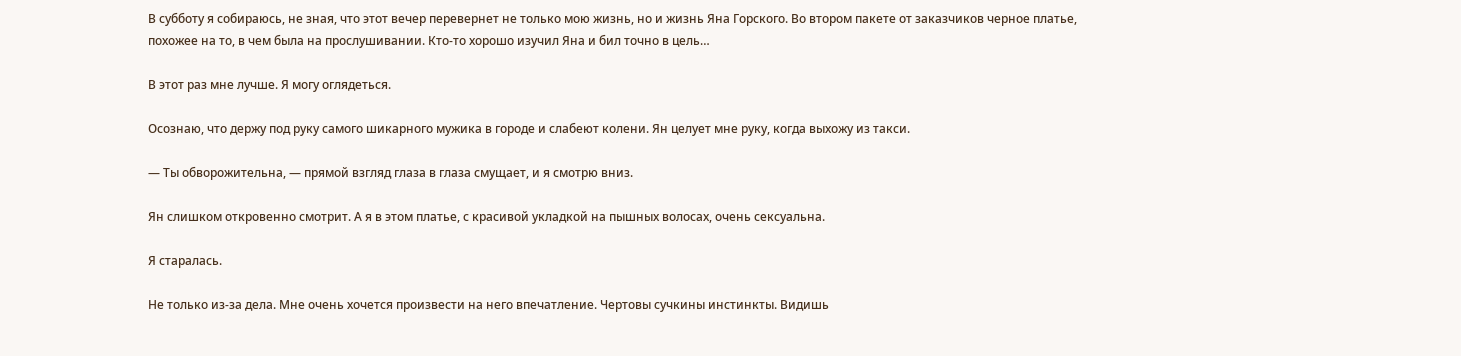В субботу я собираюсь, не зная, что этот вечер перевернет не только мою жизнь, но и жизнь Яна Горского. Во втором пакете от заказчиков черное платье, похожее на то, в чем была на прослушивании. Кто-то хорошо изучил Яна и бил точно в цель…

В этот раз мне лучше. Я могу оглядеться.

Осознаю, что держу под руку самого шикарного мужика в городе и слабеют колени. Ян целует мне руку, когда выхожу из такси.

— Ты обворожительна, — прямой взгляд глаза в глаза смущает, и я смотрю вниз.

Ян слишком откровенно смотрит. А я в этом платье, с красивой укладкой на пышных волосах, очень сексуальна.

Я старалась.

Не только из-за дела. Мне очень хочется произвести на него впечатление. Чертовы сучкины инстинкты. Видишь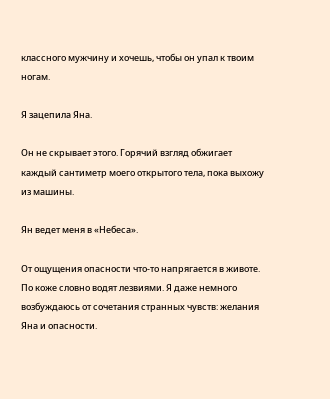классного мужчину и хочешь, чтобы он упал к твоим ногам.

Я зацепила Яна.

Он не скрывает этого. Горячий взгляд обжигает каждый сантиметр моего открытого тела, пока выхожу из машины.

Ян ведет меня в «Небеса».

От ощущения опасности что-то напрягается в животе. По коже словно водят лезвиями. Я даже немного возбуждаюсь от сочетания странных чувств: желания Яна и опасности.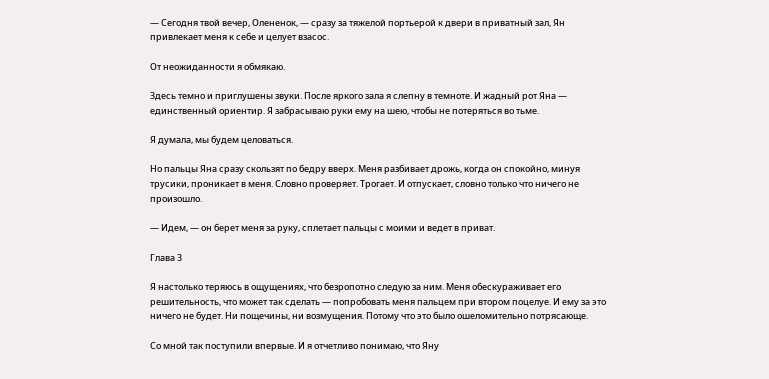— Сегодня твой вечер, Олененок, — сразу за тяжелой портьерой к двери в приватный зал, Ян привлекает меня к себе и целует взасос.

От неожиданности я обмякаю.

Здесь темно и приглушены звуки. После яркого зала я слепну в темноте. И жадный рот Яна — единственный ориентир. Я забрасываю руки ему на шею, чтобы не потеряться во тьме.

Я думала, мы будем целоваться.

Но пальцы Яна сразу скользят по бедру вверх. Меня разбивает дрожь, когда он спокойно, минуя трусики, проникает в меня. Словно проверяет. Трогает. И отпускает, словно только что ничего не произошло.

— Идем, — он берет меня за руку, сплетает пальцы с моими и ведет в приват.

Глава 3

Я настолько теряюсь в ощущениях, что безропотно следую за ним. Меня обескураживает его решительность, что может так сделать — попробовать меня пальцем при втором поцелуе. И ему за это ничего не будет. Ни пощечины, ни возмущения. Потому что это было ошеломительно потрясающе.

Со мной так поступили впервые. И я отчетливо понимаю, что Яну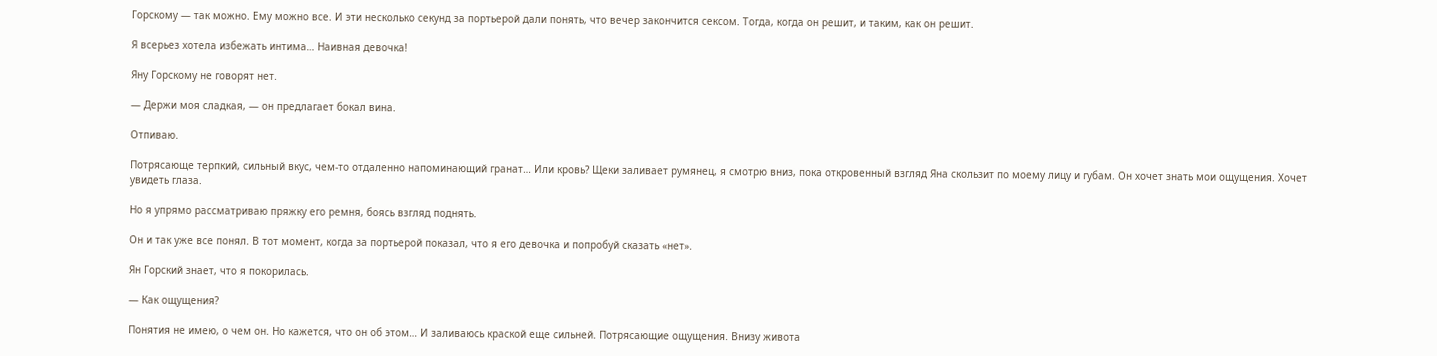Горскому — так можно. Ему можно все. И эти несколько секунд за портьерой дали понять, что вечер закончится сексом. Тогда, когда он решит, и таким, как он решит.

Я всерьез хотела избежать интима… Наивная девочка!

Яну Горскому не говорят нет.

— Держи моя сладкая, — он предлагает бокал вина.

Отпиваю.

Потрясающе терпкий, сильный вкус, чем-то отдаленно напоминающий гранат… Или кровь? Щеки заливает румянец, я смотрю вниз, пока откровенный взгляд Яна скользит по моему лицу и губам. Он хочет знать мои ощущения. Хочет увидеть глаза.

Но я упрямо рассматриваю пряжку его ремня, боясь взгляд поднять.

Он и так уже все понял. В тот момент, когда за портьерой показал, что я его девочка и попробуй сказать «нет».

Ян Горский знает, что я покорилась.

— Как ощущения?

Понятия не имею, о чем он. Но кажется, что он об этом… И заливаюсь краской еще сильней. Потрясающие ощущения. Внизу живота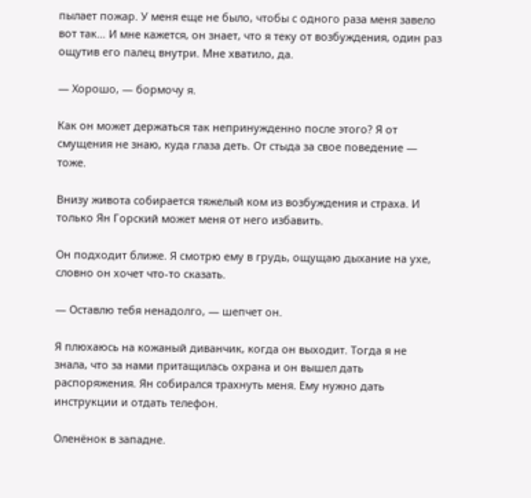пылает пожар. У меня еще не было, чтобы с одного раза меня завело вот так… И мне кажется, он знает, что я теку от возбуждения, один раз ощутив его палец внутри. Мне хватило, да.

— Хорошо, — бормочу я.

Как он может держаться так непринужденно после этого? Я от смущения не знаю, куда глаза деть. От стыда за свое поведение — тоже.

Внизу живота собирается тяжелый ком из возбуждения и страха. И только Ян Горский может меня от него избавить.

Он подходит ближе. Я смотрю ему в грудь, ощущаю дыхание на ухе, словно он хочет что-то сказать.

— Оставлю тебя ненадолго, — шепчет он.

Я плюхаюсь на кожаный диванчик, когда он выходит. Тогда я не знала, что за нами притащилась охрана и он вышел дать распоряжения. Ян собирался трахнуть меня. Ему нужно дать инструкции и отдать телефон.

Оленёнок в западне.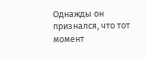Однажды он признался, что тот момент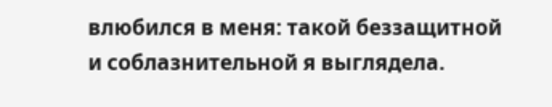влюбился в меня: такой беззащитной и соблазнительной я выглядела.